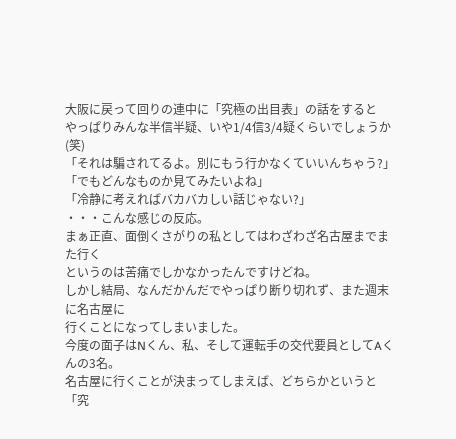大阪に戻って回りの連中に「究極の出目表」の話をすると
やっぱりみんな半信半疑、いや1/4信3/4疑くらいでしょうか(笑)
「それは騙されてるよ。別にもう行かなくていいんちゃう?」
「でもどんなものか見てみたいよね」
「冷静に考えればバカバカしい話じゃない?」
・・・こんな感じの反応。
まぁ正直、面倒くさがりの私としてはわざわざ名古屋までまた行く
というのは苦痛でしかなかったんですけどね。
しかし結局、なんだかんだでやっぱり断り切れず、また週末に名古屋に
行くことになってしまいました。
今度の面子はNくん、私、そして運転手の交代要員としてAくんの3名。
名古屋に行くことが決まってしまえば、どちらかというと
「究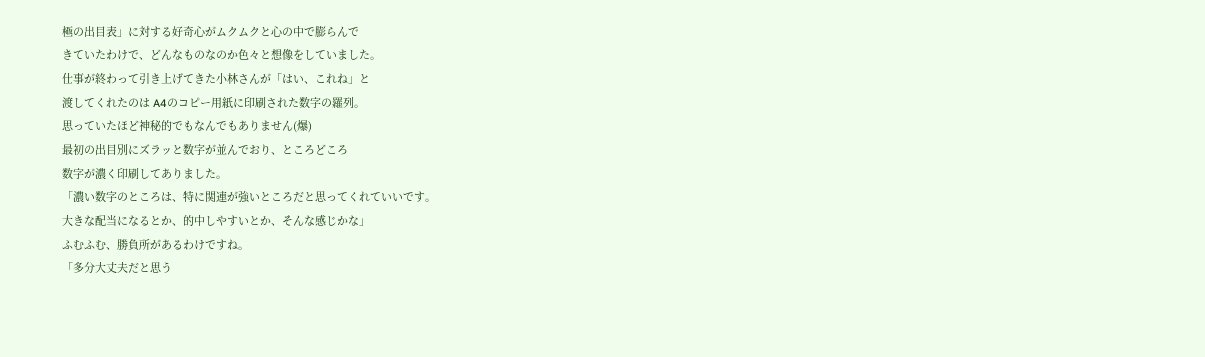極の出目表」に対する好奇心がムクムクと心の中で膨らんで
きていたわけで、どんなものなのか色々と想像をしていました。
仕事が終わって引き上げてきた小林さんが「はい、これね」と
渡してくれたのは A4のコピー用紙に印刷された数字の羅列。
思っていたほど神秘的でもなんでもありません(爆)
最初の出目別にズラッと数字が並んでおり、ところどころ
数字が濃く印刷してありました。
「濃い数字のところは、特に関連が強いところだと思ってくれていいです。
大きな配当になるとか、的中しやすいとか、そんな感じかな」
ふむふむ、勝負所があるわけですね。
「多分大丈夫だと思う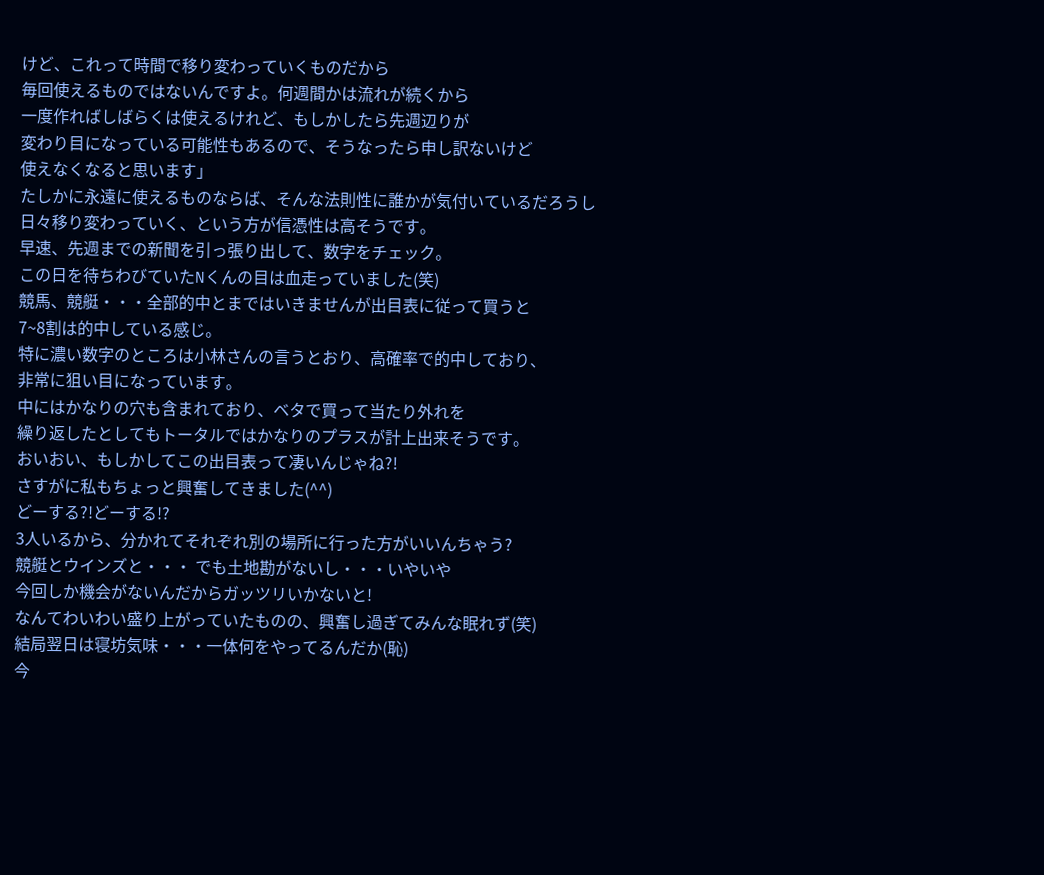けど、これって時間で移り変わっていくものだから
毎回使えるものではないんですよ。何週間かは流れが続くから
一度作ればしばらくは使えるけれど、もしかしたら先週辺りが
変わり目になっている可能性もあるので、そうなったら申し訳ないけど
使えなくなると思います」
たしかに永遠に使えるものならば、そんな法則性に誰かが気付いているだろうし
日々移り変わっていく、という方が信憑性は高そうです。
早速、先週までの新聞を引っ張り出して、数字をチェック。
この日を待ちわびていたNくんの目は血走っていました(笑)
競馬、競艇・・・全部的中とまではいきませんが出目表に従って買うと
7~8割は的中している感じ。
特に濃い数字のところは小林さんの言うとおり、高確率で的中しており、
非常に狙い目になっています。
中にはかなりの穴も含まれており、ベタで買って当たり外れを
繰り返したとしてもトータルではかなりのプラスが計上出来そうです。
おいおい、もしかしてこの出目表って凄いんじゃね?!
さすがに私もちょっと興奮してきました(^^)
どーする?!どーする!?
3人いるから、分かれてそれぞれ別の場所に行った方がいいんちゃう?
競艇とウインズと・・・ でも土地勘がないし・・・いやいや
今回しか機会がないんだからガッツリいかないと!
なんてわいわい盛り上がっていたものの、興奮し過ぎてみんな眠れず(笑)
結局翌日は寝坊気味・・・一体何をやってるんだか(恥)
今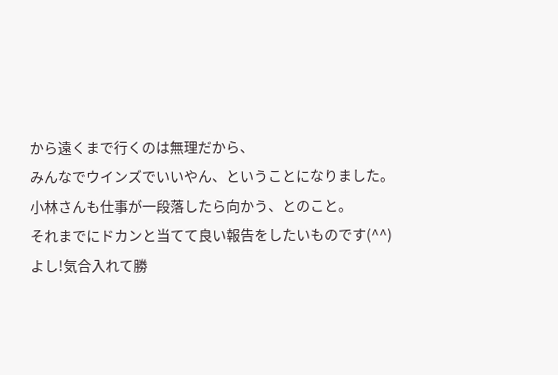から遠くまで行くのは無理だから、
みんなでウインズでいいやん、ということになりました。
小林さんも仕事が一段落したら向かう、とのこと。
それまでにドカンと当てて良い報告をしたいものです(^^)
よし!気合入れて勝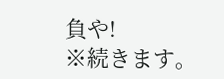負や!
※続きます。